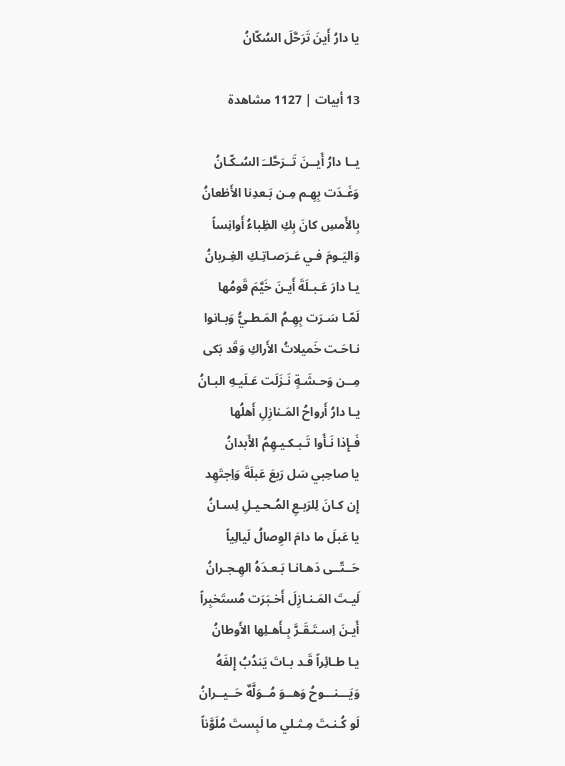يا دارُ أَينَ تَرَحَّلَ السُكّانُ

13 أبيات | 1127 مشاهدة

يــا دارُ أَيــنَ تَــرَحَّلــَ السُـكّـانُ
وَغَـدَت بِهِـم مِـن بَـعدِنا الأَظعانُ
بِالأَمسِ كانَ بِكِ الظِباءُ أَوانِساً
وَاليَـومَ فـي عَـرَصـاتِـكِ الغِـربانُ
يـا دارَ عَـبـلَةَ أَيـنَ خَيَّمَ قَومُها
لَمّـا سَـرَت بِهِـمُ المَـطـيُّ وَبـانوا
نـاحَـت خَميلاتُ الأَراكِ وَقَد بَكى
مِــن وَحـشَـةٍ نَـزَلَت عَـلَيـهِ البـانُ
يـا دارُ أَرواحُ المَـنازِلِ أَهلُها
فَـإِذا نَـأَوا تَـبـكـيـهِمُ الأَبدانُ
يا صاحِبي سَل رَبعَ عَبلَةَ وَاِجتَهِد
إِن كـانَ لِلرَبـعِ المُـحـيـلِ لِسـانُ
يا عَبلَ ما دامَ الوِصالُ لَيالِياً
حَــتّــى دَهـانـا بَـعـدَهُ الهِـجـرانُ
لَيـتَ المَـنـازِلَ أَخـبَرَت مُستَخبِراً
أَيـنَ اِسـتَـقَـرَّ بِـأَهـلِها الأَوطانُ
يـا طـائِراً قَـد بـاتَ يَندُبُ إِلفَهُ
وَيَـــنـــوحُ وَهــوَ مُــوَلَّهٌ حَــيــرانُ
لَو كُـنـتَ مِـثـلي ما لَبِستَ مُلَوَّناً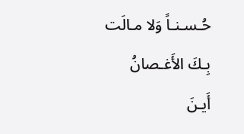حُـسـنـاً وَلا مـالَت بِـكَ الأَغـصانُ
أَيـنَ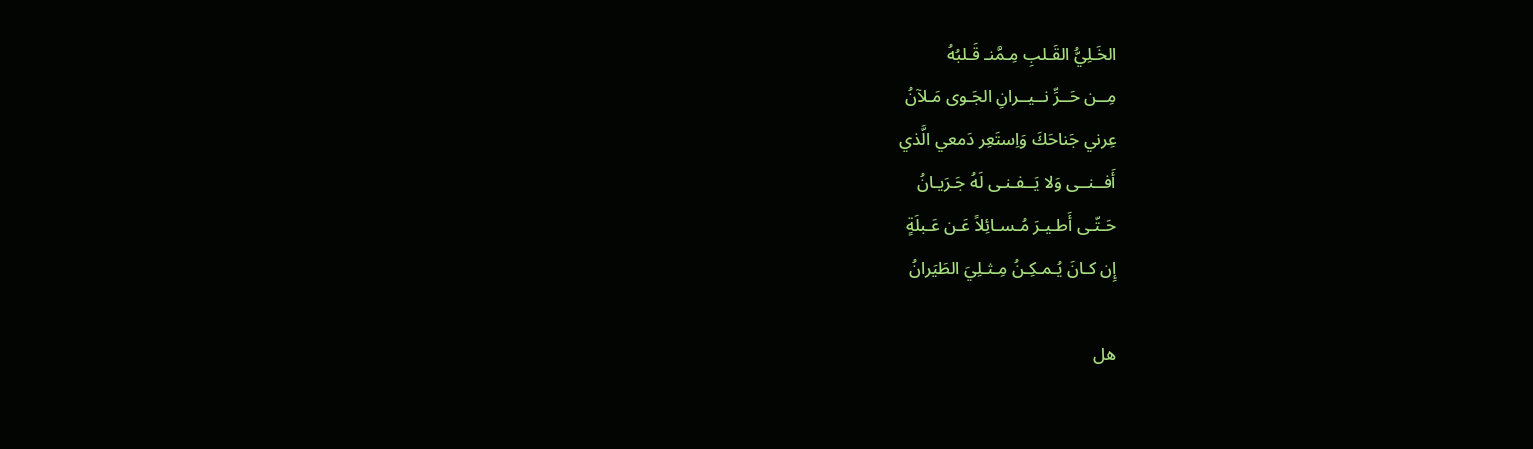الخَـلِيُّ القَـلبِ مِـمَّنـ قَـلبُهُ
مِــن حَــرِّ نــيــرانِ الجَـوى مَـلآنُ
عِرني جَناحَكَ وَاِستَعِر دَمعي الَّذي
أَفــنــى وَلا يَــفـنـى لَهُ جَـرَيـانُ
حَـتّـى أَطـيـرَ مُـسـائِلاً عَـن عَـبلَةٍ
إِن كـانَ يُـمـكِـنُ مِـثـلِيَ الطَيَرانُ

هل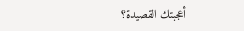أعجبتك القصيدة؟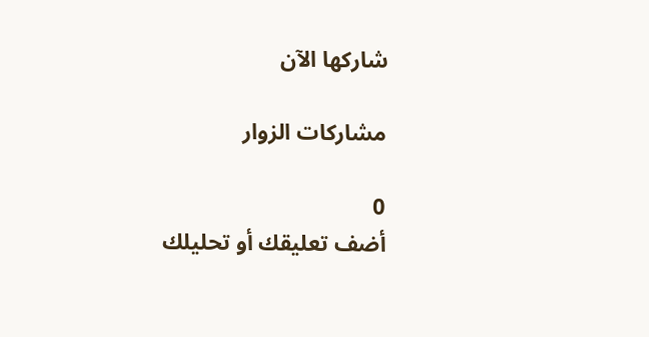شاركها الآن

مشاركات الزوار

0
أضف تعليقك أو تحليلك